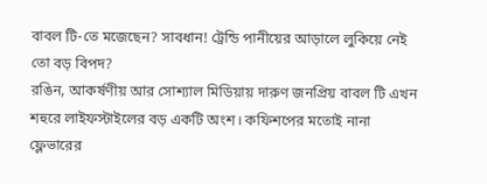বাবল টি-তে মজেছেন? সাবধান! ট্রেন্ডি পানীয়ের আড়ালে লুকিয়ে নেই তো বড় বিপদ?
রঙিন, আকর্ষণীয় আর সোশ্যাল মিডিয়ায় দারুণ জনপ্রিয় বাবল টি এখন শহুরে লাইফস্টাইলের বড় একটি অংশ। কফিশপের মতোই নানা ফ্লেভারের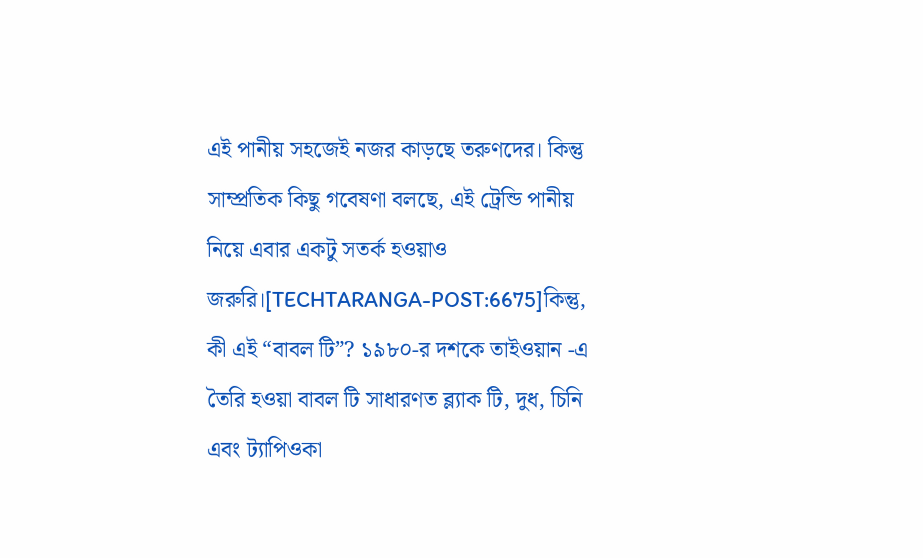এই পানীয় সহজেই নজর কাড়ছে তরুণদের। কিন্তু সাম্প্রতিক কিছু গবেষণা বলছে, এই ট্রেন্ডি পানীয় নিয়ে এবার একটু সতর্ক হওয়াও জরুরি।[TECHTARANGA-POST:6675]কিন্তু, কী এই “বাবল টি”? ১৯৮০-র দশকে তাইওয়ান -এ তৈরি হওয়া বাবল টি সাধারণত ব্ল্যাক টি, দুধ, চিনি এবং ট্যাপিওকা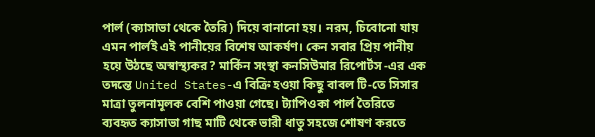পার্ল (ক্যাসাভা থেকে তৈরি) দিয়ে বানানো হয়। নরম, চিবোনো যায় এমন পার্লই এই পানীয়ের বিশেষ আকর্ষণ। কেন সবার প্রিয় পানীয় হয়ে উঠছে অস্বাস্থ্যকর? মার্কিন সংস্থা কনসিউমার রিপোর্টস -এর এক তদন্তে United States-এ বিক্রি হওয়া কিছু বাবল টি-তে সিসার মাত্রা তুলনামূলক বেশি পাওয়া গেছে। ট্যাপিওকা পার্ল তৈরিতে ব্যবহৃত ক্যাসাভা গাছ মাটি থেকে ভারী ধাতু সহজে শোষণ করতে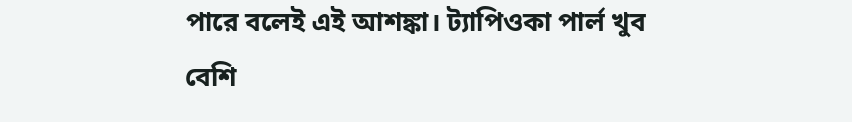পারে বলেই এই আশঙ্কা। ট্যাপিওকা পার্ল খুব বেশি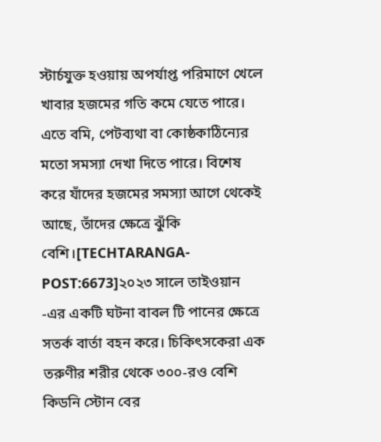স্টার্চযুক্ত হওয়ায় অপর্যাপ্ত পরিমাণে খেলে খাবার হজমের গতি কমে যেতে পারে। এতে বমি, পেটব্যথা বা কোষ্ঠকাঠিন্যের মতো সমস্যা দেখা দিতে পারে। বিশেষ করে যাঁদের হজমের সমস্যা আগে থেকেই আছে, তাঁদের ক্ষেত্রে ঝুঁকি বেশি।[TECHTARANGA-POST:6673]২০২৩ সালে তাইওয়ান -এর একটি ঘটনা বাবল টি পানের ক্ষেত্রে সতর্ক বার্তা বহন করে। চিকিৎসকেরা এক তরুণীর শরীর থেকে ৩০০-রও বেশি কিডনি স্টোন বের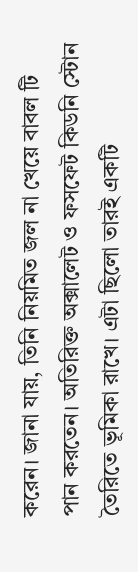করেন। জানা যায়, তিনি নিয়মিত জল না খেয়ে বাবল টি পান করতেন। অতিরিক্ত অক্সালেট ও ফসফেট কিডনি স্টোন তৈরিতে ভূমিকা রাখে। এটা ছিলো তারই একটি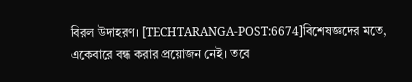বিরল উদাহরণ। [TECHTARANGA-POST:6674]বিশেষজ্ঞদের মতে, একেবারে বন্ধ করার প্রয়োজন নেই। তবে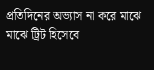প্রতিদিনের অভ্যাস না করে মাঝে মাঝে ট্রিট হিসেবে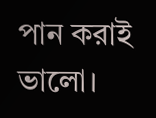পান করাই ভালো।